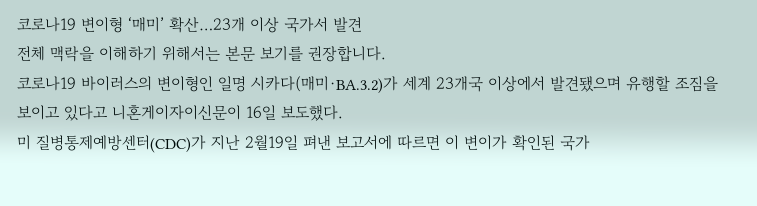코로나19 변이형 ‘매미’ 확산…23개 이상 국가서 발견
전체 맥락을 이해하기 위해서는 본문 보기를 권장합니다.
코로나19 바이러스의 변이형인 일명 시카다(매미·BA.3.2)가 세계 23개국 이상에서 발견됐으며 유행할 조짐을 보이고 있다고 니혼게이자이신문이 16일 보도했다.
미 질병통제예방센터(CDC)가 지난 2월19일 펴낸 보고서에 따르면 이 변이가 확인된 국가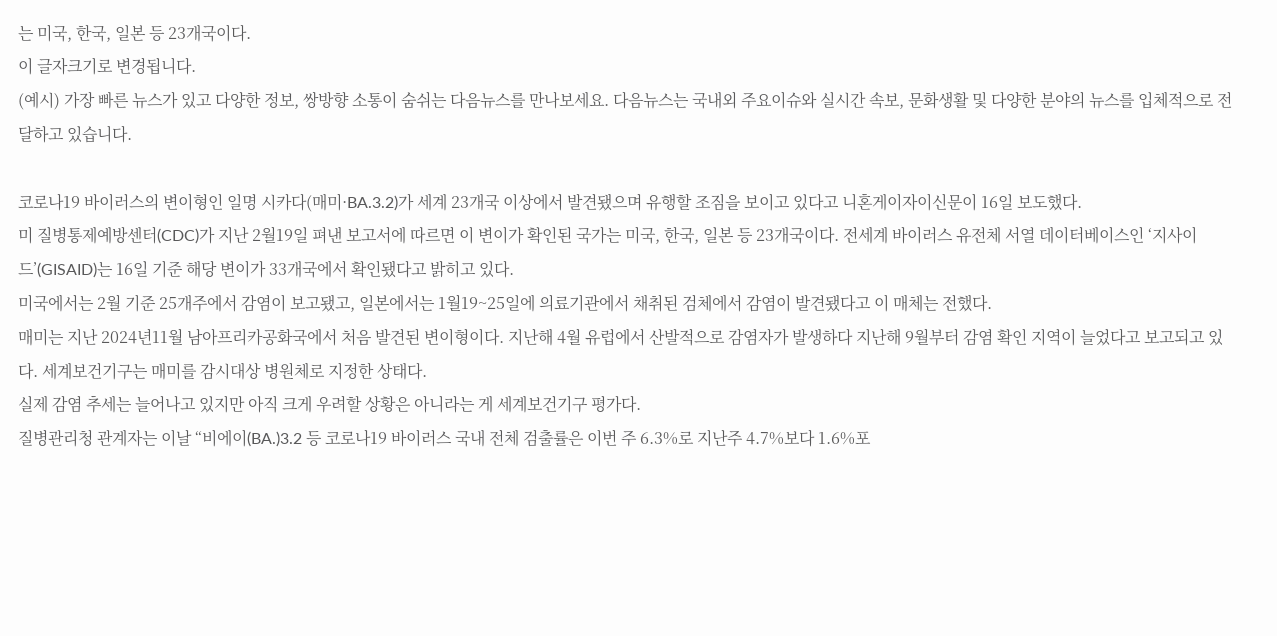는 미국, 한국, 일본 등 23개국이다.
이 글자크기로 변경됩니다.
(예시) 가장 빠른 뉴스가 있고 다양한 정보, 쌍방향 소통이 숨쉬는 다음뉴스를 만나보세요. 다음뉴스는 국내외 주요이슈와 실시간 속보, 문화생활 및 다양한 분야의 뉴스를 입체적으로 전달하고 있습니다.

코로나19 바이러스의 변이형인 일명 시카다(매미·BA.3.2)가 세계 23개국 이상에서 발견됐으며 유행할 조짐을 보이고 있다고 니혼게이자이신문이 16일 보도했다.
미 질병통제예방센터(CDC)가 지난 2월19일 펴낸 보고서에 따르면 이 변이가 확인된 국가는 미국, 한국, 일본 등 23개국이다. 전세계 바이러스 유전체 서열 데이터베이스인 ‘지사이드’(GISAID)는 16일 기준 해당 변이가 33개국에서 확인됐다고 밝히고 있다.
미국에서는 2월 기준 25개주에서 감염이 보고됐고, 일본에서는 1월19~25일에 의료기관에서 채취된 검체에서 감염이 발견됐다고 이 매체는 전했다.
매미는 지난 2024년11월 남아프리카공화국에서 처음 발견된 변이형이다. 지난해 4월 유럽에서 산발적으로 감염자가 발생하다 지난해 9월부터 감염 확인 지역이 늘었다고 보고되고 있다. 세계보건기구는 매미를 감시대상 병원체로 지정한 상태다.
실제 감염 추세는 늘어나고 있지만 아직 크게 우려할 상황은 아니라는 게 세계보건기구 평가다.
질병관리청 관계자는 이날 “비에이(BA.)3.2 등 코로나19 바이러스 국내 전체 검출률은 이번 주 6.3%로 지난주 4.7%보다 1.6%포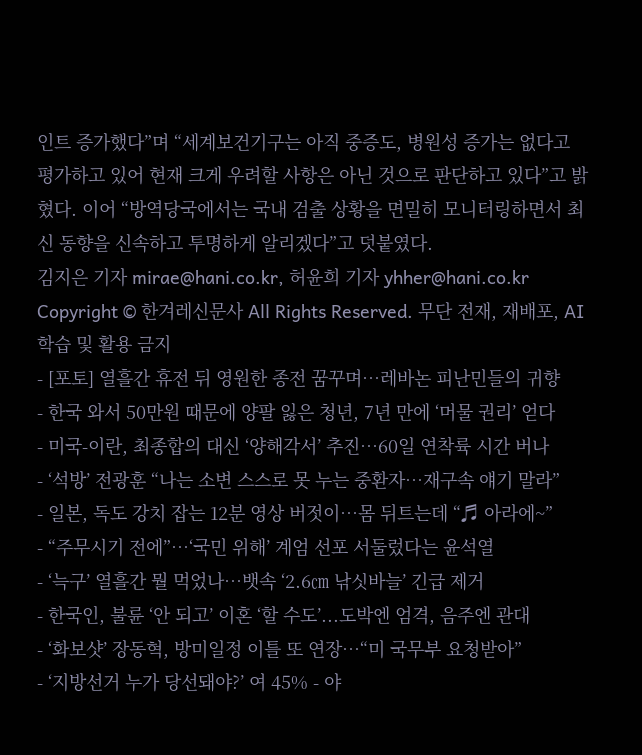인트 증가했다”며 “세계보건기구는 아직 중증도, 병원성 증가는 없다고 평가하고 있어 현재 크게 우려할 사항은 아닌 것으로 판단하고 있다”고 밝혔다. 이어 “방역당국에서는 국내 검출 상황을 면밀히 모니터링하면서 최신 동향을 신속하고 투명하게 알리겠다”고 덧붙였다.
김지은 기자 mirae@hani.co.kr, 허윤희 기자 yhher@hani.co.kr
Copyright © 한겨레신문사 All Rights Reserved. 무단 전재, 재배포, AI 학습 및 활용 금지
- [포토] 열흘간 휴전 뒤 영원한 종전 꿈꾸며…레바논 피난민들의 귀향
- 한국 와서 50만원 때문에 양팔 잃은 청년, 7년 만에 ‘머물 권리’ 얻다
- 미국-이란, 최종합의 대신 ‘양해각서’ 추진…60일 연착륙 시간 버나
- ‘석방’ 전광훈 “나는 소변 스스로 못 누는 중환자…재구속 얘기 말라”
- 일본, 독도 강치 잡는 12분 영상 버젓이…몸 뒤트는데 “♬ 아라에~”
- “주무시기 전에”…‘국민 위해’ 계엄 선포 서둘렀다는 윤석열
- ‘늑구’ 열흘간 뭘 먹었나…뱃속 ‘2.6㎝ 낚싯바늘’ 긴급 제거
- 한국인, 불륜 ‘안 되고’ 이혼 ‘할 수도’...도박엔 엄격, 음주엔 관대
- ‘화보샷’ 장동혁, 방미일정 이틀 또 연장…“미 국무부 요청받아”
- ‘지방선거 누가 당선돼야?’ 여 45% - 야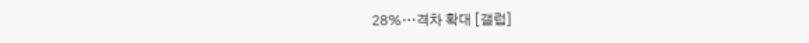28%…격차 확대 [갤럽]